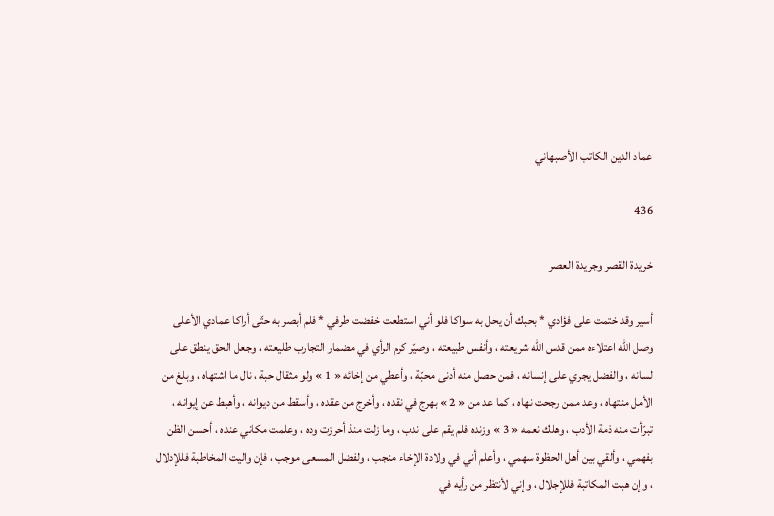عماد الدين الكاتب الأصبهاني

436

خريدة القصر وجريدة العصر

أسير وقد ختمت على فؤادي * بحبك أن يحل به سواكا فلو أني استطعت خفضت طرفي * فلم أبصر به حتّى أراكا عمادي الأعلى وصل اللّه اعتلاءه ممن قدس اللّه شريعته ، وأنفس طبيعته ، وصيّر كرم الرأي في مضمار التجارب طليعته ، وجعل الحق ينطق على لسانه ، والفضل يجري على إنسانه ، فمن حصل منه أدنى محبّة ، وأعطي من إخائه « 1 » ولو مثقال حبة ، نال ما اشتهاه ، وبلغ من الأمل منتهاه ، وعد ممن رجحت نهاه ، كما عد من « 2 » بهرج في نقده ، وأخرج من عقده ، وأسقط من ديوانه ، وأهبط عن إيوانه ، تبرّأت منه ذمة الأدب ، وهلك نعمه « 3 » وزنده فلم يقم على ندب ، وما زلت منذ أحرزت وده ، وعلمت مكاني عنده ، أحسن الظن بفهمي ، وألقي بين أهل الحظوة سهمي ، وأعلم أني في ولادة الإخاء منجب ، ولفضل المسعى موجب ، فإن واليت المخاطبة فللإدلال ، وإن هبت المكاتبة فللإجلال ، وإني لأنتظر من رأيه في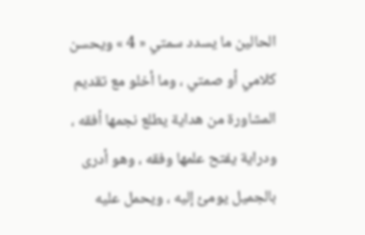الحالين ما يسدد سمتي « 4 » ويحسن كلامي أو صمتي ، وما أخلو مع تقديم المشاورة من هداية يطلع نجمها أفقه ، ودراية يفتح علمها وفقه ، وهو أدرى بالجميل يومئ إليه ، ويحمل عليه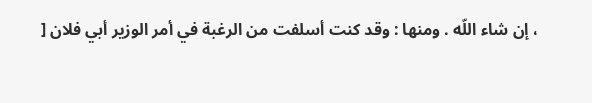، إن شاء اللّه . ومنها : وقد كنت أسلفت من الرغبة في أمر الوزير أبي فلان [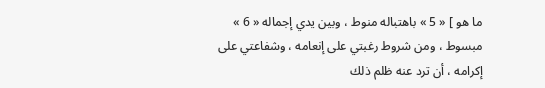ما هو ] « 5 » باهتباله منوط ، وبين يدي إجماله « 6 » مبسوط ، ومن شروط رغبتي على إنعامه ، وشفاعتي على إكرامه ، أن ترد عنه ظلم ذلك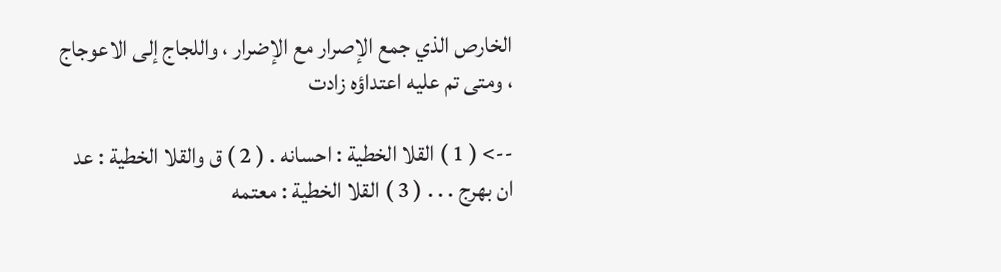الخارص الذي جمع الإصرار مع الإضرار ، واللجاج إلى الاعوجاج ، ومتى تم عليه اعتداؤه زادت

--> ( 1 ) القلا الخطية : احسانه . ( 2 ) ق والقلا الخطية : عد ان بهرج . . . ( 3 ) القلا الخطية : معتمه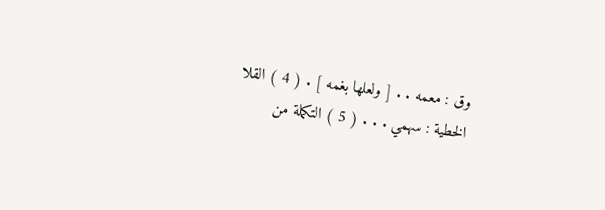وق : معمه . . [ ولعلها بغمه ] . ( 4 ) القلا الخطية : سهمي . . . ( 5 ) التكملة من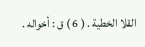القلا الخطية . ( 6 ) ق : أخواله .